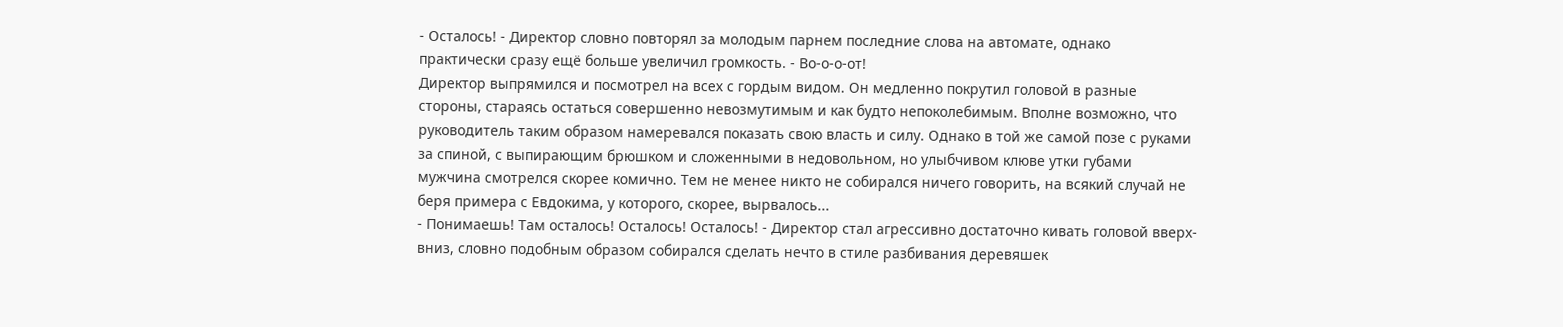- Осталось! - Директор словно повторял за молодым парнем последние слова на автомате, однако практически сразу ещё больше увеличил громкость. - Во-о-о-от!
Директор выпрямился и посмотрел на всех с гордым видом. Он медленно покрутил головой в разные стороны, стараясь остаться совершенно невозмутимым и как будто непоколебимым. Вполне возможно, что руководитель таким образом намеревался показать свою власть и силу. Однако в той же самой позе с руками за спиной, с выпирающим брюшком и сложенными в недовольном, но улыбчивом клюве утки губами мужчина смотрелся скорее комично. Тем не менее никто не собирался ничего говорить, на всякий случай не беря примера с Евдокима, у которого, скорее, вырвалось...
- Понимаешь! Там осталось! Осталось! Осталось! - Директор стал агрессивно достаточно кивать головой вверх-вниз, словно подобным образом собирался сделать нечто в стиле разбивания деревяшек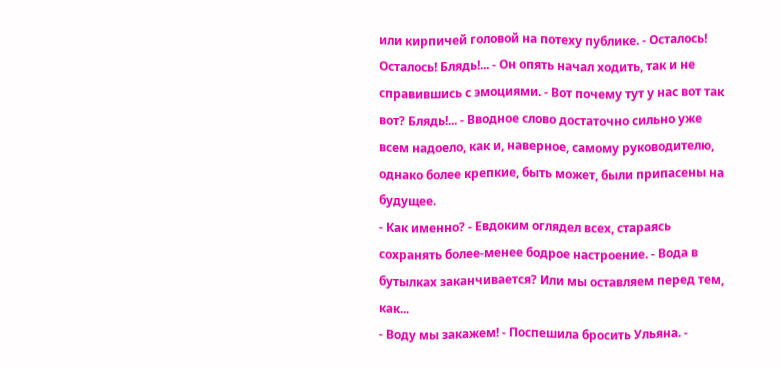или кирпичей головой на потеху публике. - Осталось! Осталось! Блядь!... - Он опять начал ходить, так и не справившись с эмоциями. - Вот почему тут у нас вот так вот? Блядь!... - Вводное слово достаточно сильно уже всем надоело, как и, наверное, самому руководителю, однако более крепкие, быть может, были припасены на будущее.
- Как именно? - Евдоким оглядел всех, стараясь сохранять более-менее бодрое настроение. - Вода в бутылках заканчивается? Или мы оставляем перед тем, как...
- Воду мы закажем! - Поспешила бросить Ульяна. -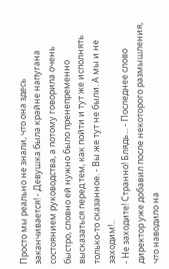Просто мы реально не знали, что она здесь заканчивается! - Девушка была крайне напугана состоянием руководства, а потому говорила очень быстро, словно ей нужно было пренепременно высказаться перед тем, как пойти и тут же исполнять только-то сказанное. - Вы же тут не были. А мы и не заходим!..
- Не заходите! Странно! Блядь... - Последнее слово директор уже добавил после некоторого размышления, что наводило на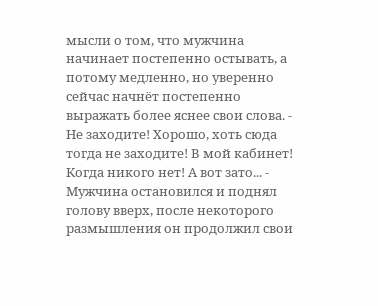мысли о том, что мужчина начинает постепенно остывать, а потому медленно, но уверенно сейчас начнёт постепенно выражать более яснее свои слова. - Не заходите! Хорошо, хоть сюда тогда не заходите! В мой кабинет! Когда никого нет! А вот зато... - Мужчина остановился и поднял голову вверх, после некоторого размышления он продолжил свои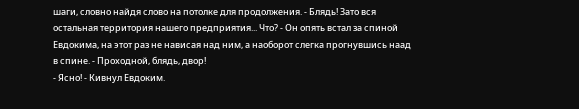шаги, словно найдя слово на потолке для продолжения. - Блядь! Зато вся остальная территория нашего предприятия... Что? - Он опять встал за спиной Евдокима, на этот раз не нависая над ним, а наоборот слегка прогнувшись наад в спине. - Проходной, блядь, двор!
- Ясно! - Кивнул Евдоким.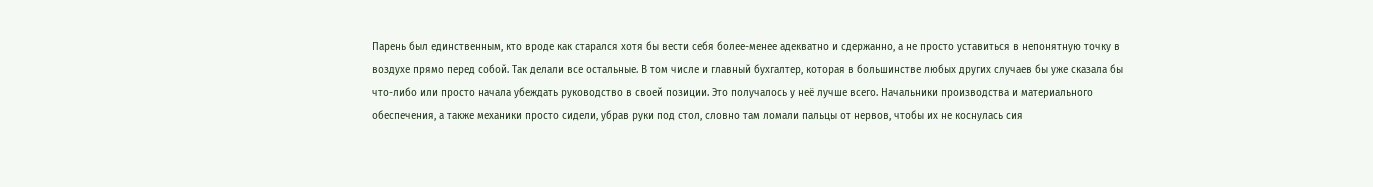Парень был единственным, кто вроде как старался хотя бы вести себя более-менее адекватно и сдержанно, а не просто уставиться в непонятную точку в воздухе прямо перед собой. Так делали все остальные. В том числе и главный бухгалтер, которая в большинстве любых других случаев бы уже сказала бы что-либо или просто начала убеждать руководство в своей позиции. Это получалось у неё лучше всего. Начальники производства и материального обеспечения, а также механики просто сидели, убрав руки под стол, словно там ломали пальцы от нервов, чтобы их не коснулась сия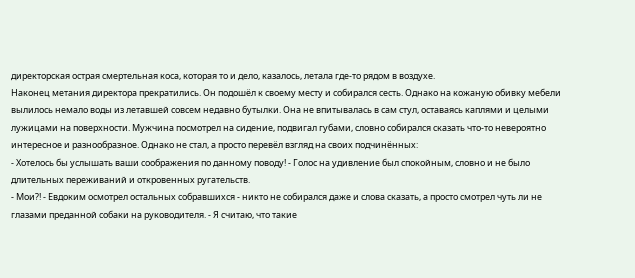директорская острая смертельная коса, которая то и дело, казалось, летала где-то рядом в воздухе.
Наконец метания директора прекратились. Он подошёл к своему месту и собирался сесть. Однако на кожаную обивку мебели вылилось немало воды из летавшей совсем недавно бутылки. Она не впитывалась в сам стул, оставаясь каплями и целыми лужицами на поверхности. Мужчина посмотрел на сидение, подвигал губами, словно собирался сказать что-то невероятно интересное и разнообразное. Однако не стал, а просто перевёл взгляд на своих подчинённых:
- Хотелось бы услышать ваши соображения по данному поводу! - Голос на удивление был спокойным, словно и не было длительных переживаний и откровенных ругательств.
- Мои?! - Евдоким осмотрел остальных собравшихся - никто не собирался даже и слова сказать, а просто смотрел чуть ли не глазами преданной собаки на руководителя. - Я считаю, что такие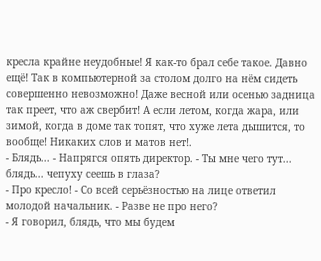кресла крайне неудобные! Я как-то брал себе такое. Давно ещё! Так в компьютерной за столом долго на нём сидеть совершенно невозможно! Даже весной или осенью задница так преет, что аж свербит! А если летом, когда жара, или зимой, когда в доме так топят, что хуже лета дышится, то вообще! Никаких слов и матов нет!.
- Блядь... - Напрягся опять директор. - Ты мне чего тут... блядь... чепуху сеешь в глаза?
- Про кресло! - Со всей серьёзностью на лице ответил молодой начальник. - Разве не про него?
- Я говорил, блядь, что мы будем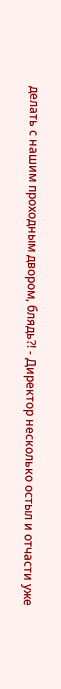делать с нашим проходным двором, блядь?! - Директор несколько остыл и отчасти уже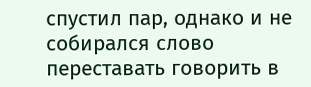спустил пар, однако и не собирался слово переставать говорить в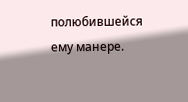полюбившейся ему манере.